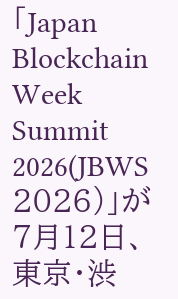「Japan Blockchain Week Summit 2026(JBWS 2026)」が7月12日、東京・渋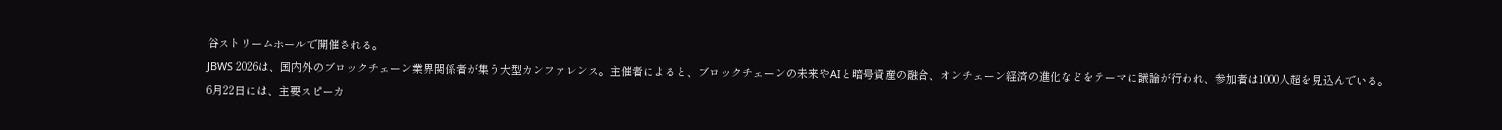谷ストリームホールで開催される。
JBWS 2026は、国内外のブロックチェーン業界関係者が集う大型カンファレンス。主催者によると、ブロックチェーンの未来やAIと暗号資産の融合、オンチェーン経済の進化などをテーマに議論が行われ、参加者は1000人超を見込んでいる。
6月22日には、主要スピーカ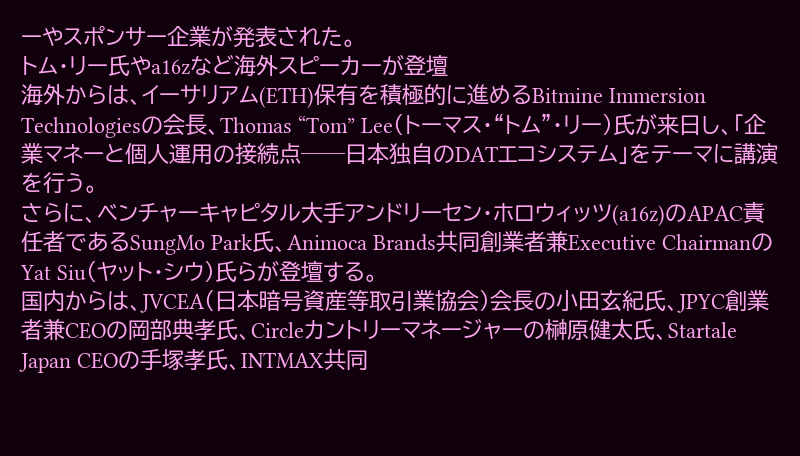ーやスポンサー企業が発表された。
トム・リー氏やa16zなど海外スピーカーが登壇
海外からは、イーサリアム(ETH)保有を積極的に進めるBitmine Immersion Technologiesの会長、Thomas “Tom” Lee(トーマス・“トム”・リー)氏が来日し、「企業マネーと個人運用の接続点──日本独自のDATエコシステム」をテーマに講演を行う。
さらに、ベンチャーキャピタル大手アンドリーセン・ホロウィッツ(a16z)のAPAC責任者であるSungMo Park氏、Animoca Brands共同創業者兼Executive ChairmanのYat Siu(ヤット・シウ)氏らが登壇する。
国内からは、JVCEA(日本暗号資産等取引業協会)会長の小田玄紀氏、JPYC創業者兼CEOの岡部典孝氏、Circleカントリーマネージャーの榊原健太氏、Startale Japan CEOの手塚孝氏、INTMAX共同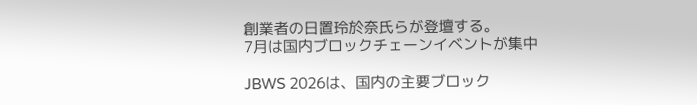創業者の日置玲於奈氏らが登壇する。
7月は国内ブロックチェーンイベントが集中

JBWS 2026は、国内の主要ブロック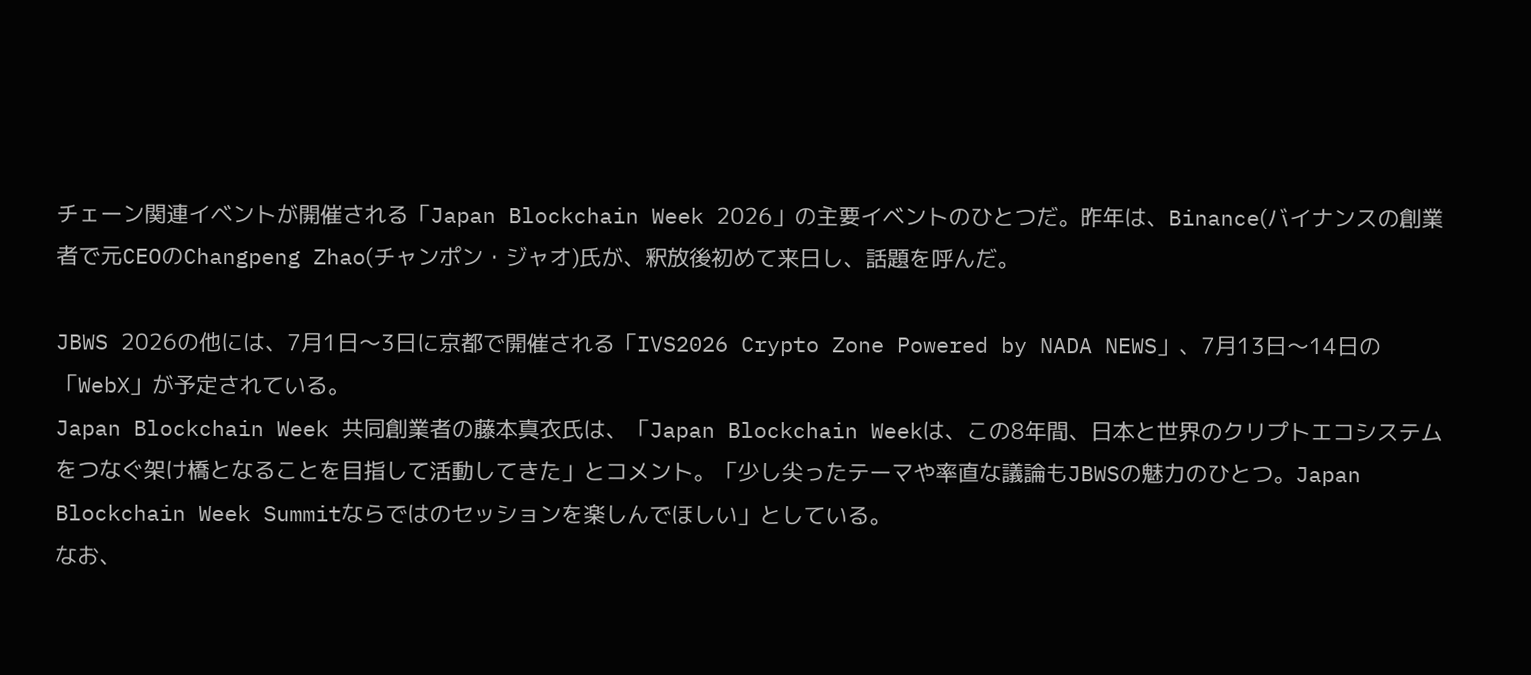チェーン関連イベントが開催される「Japan Blockchain Week 2026」の主要イベントのひとつだ。昨年は、Binance(バイナンスの創業者で元CEOのChangpeng Zhao(チャンポン・ジャオ)氏が、釈放後初めて来日し、話題を呼んだ。

JBWS 2026の他には、7月1日〜3日に京都で開催される「IVS2026 Crypto Zone Powered by NADA NEWS」、7月13日〜14日の「WebX」が予定されている。
Japan Blockchain Week 共同創業者の藤本真衣氏は、「Japan Blockchain Weekは、この8年間、日本と世界のクリプトエコシステムをつなぐ架け橋となることを目指して活動してきた」とコメント。「少し尖ったテーマや率直な議論もJBWSの魅力のひとつ。Japan Blockchain Week Summitならではのセッションを楽しんでほしい」としている。
なお、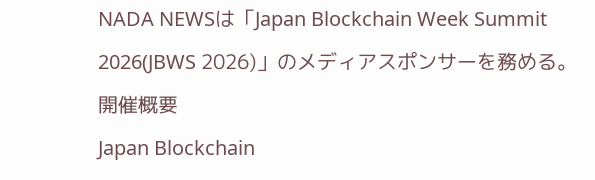NADA NEWSは「Japan Blockchain Week Summit 2026(JBWS 2026)」のメディアスポンサーを務める。
開催概要
Japan Blockchain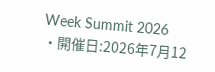Week Summit 2026
・開催日:2026年7月12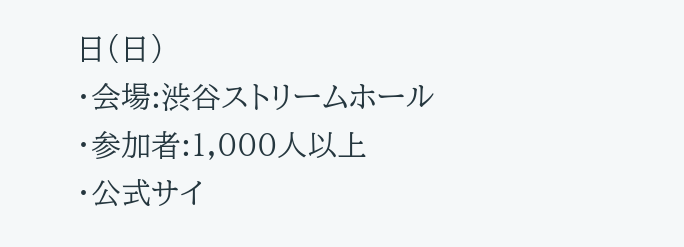日(日)
・会場:渋谷ストリームホール
・参加者:1,000人以上
・公式サイ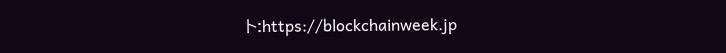ト:https://blockchainweek.jp